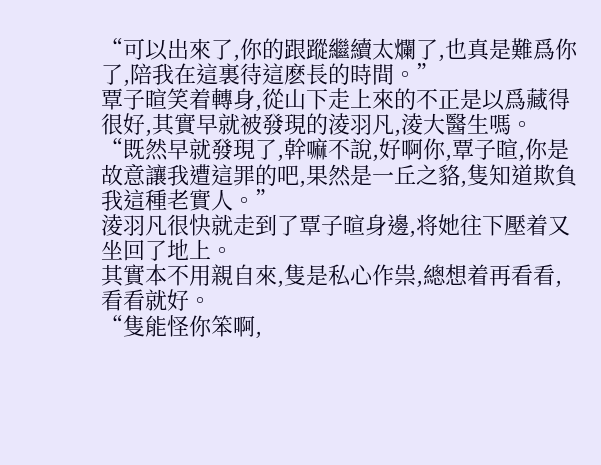“可以出來了,你的跟蹤繼續太爛了,也真是難爲你了,陪我在這裏待這麽長的時間。”
覃子暄笑着轉身,從山下走上來的不正是以爲藏得很好,其實早就被發現的淩羽凡,淩大醫生嗎。
“既然早就發現了,幹嘛不說,好啊你,覃子暄,你是故意讓我遭這罪的吧,果然是一丘之貉,隻知道欺負我這種老實人。”
淩羽凡很快就走到了覃子暄身邊,将她往下壓着又坐回了地上。
其實本不用親自來,隻是私心作祟,總想着再看看,看看就好。
“隻能怪你笨啊,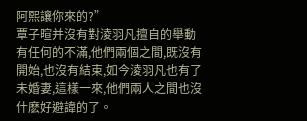阿熙讓你來的?”
覃子暄并沒有對淩羽凡擅自的舉動有任何的不滿,他們兩個之間,既沒有開始,也沒有結束,如今淩羽凡也有了未婚妻,這樣一來,他們兩人之間也沒什麽好避諱的了。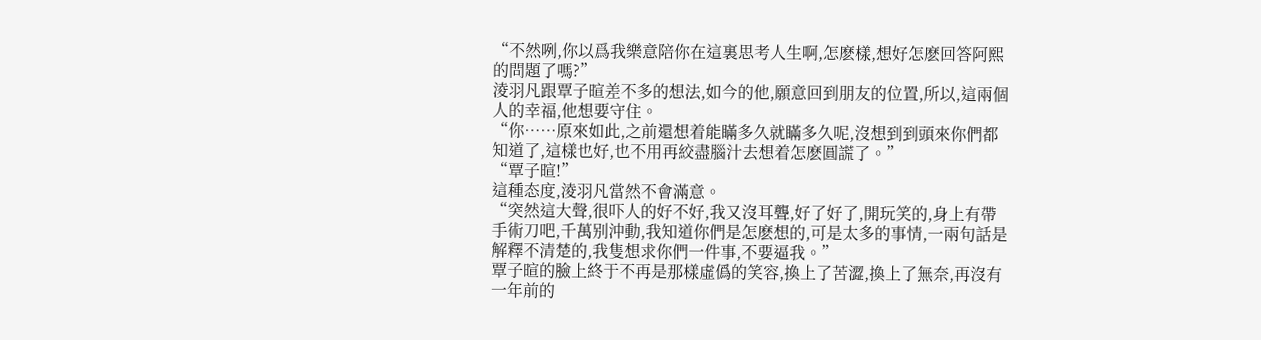“不然咧,你以爲我樂意陪你在這裏思考人生啊,怎麽樣,想好怎麽回答阿熙的問題了嗎?”
淩羽凡跟覃子暄差不多的想法,如今的他,願意回到朋友的位置,所以,這兩個人的幸福,他想要守住。
“你……原來如此,之前還想着能瞞多久就瞞多久呢,沒想到到頭來你們都知道了,這樣也好,也不用再絞盡腦汁去想着怎麽圓謊了。”
“覃子暄!”
這種态度,淩羽凡當然不會滿意。
“突然這大聲,很吓人的好不好,我又沒耳聾,好了好了,開玩笑的,身上有帶手術刀吧,千萬别沖動,我知道你們是怎麽想的,可是太多的事情,一兩句話是解釋不清楚的,我隻想求你們一件事,不要逼我。”
覃子暄的臉上終于不再是那樣虛僞的笑容,換上了苦澀,換上了無奈,再沒有一年前的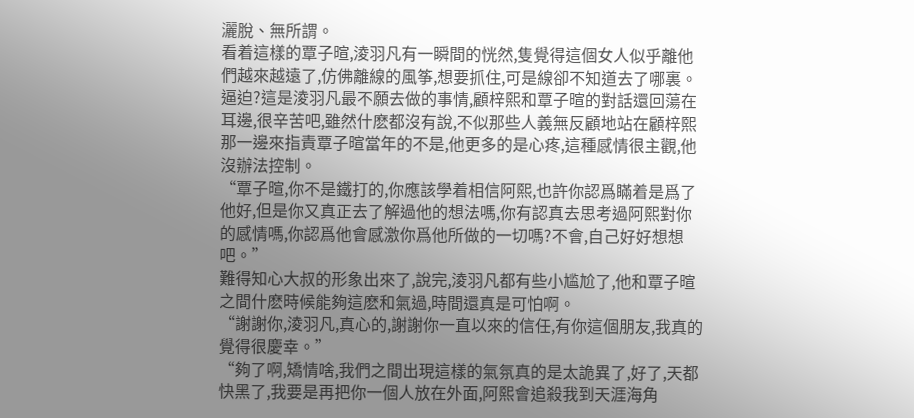灑脫、無所謂。
看着這樣的覃子暄,淩羽凡有一瞬間的恍然,隻覺得這個女人似乎離他們越來越遠了,仿佛離線的風筝,想要抓住,可是線卻不知道去了哪裏。
逼迫?這是淩羽凡最不願去做的事情,顧梓熙和覃子暄的對話還回蕩在耳邊,很辛苦吧,雖然什麽都沒有說,不似那些人義無反顧地站在顧梓熙那一邊來指責覃子暄當年的不是,他更多的是心疼,這種感情很主觀,他沒辦法控制。
“覃子暄,你不是鐵打的,你應該學着相信阿熙,也許你認爲瞞着是爲了他好,但是你又真正去了解過他的想法嗎,你有認真去思考過阿熙對你的感情嗎,你認爲他會感激你爲他所做的一切嗎?不會,自己好好想想吧。”
難得知心大叔的形象出來了,說完,淩羽凡都有些小尴尬了,他和覃子暄之間什麽時候能夠這麽和氣過,時間還真是可怕啊。
“謝謝你,淩羽凡,真心的,謝謝你一直以來的信任,有你這個朋友,我真的覺得很慶幸。”
“夠了啊,矯情啥,我們之間出現這樣的氣氛真的是太詭異了,好了,天都快黑了,我要是再把你一個人放在外面,阿熙會追殺我到天涯海角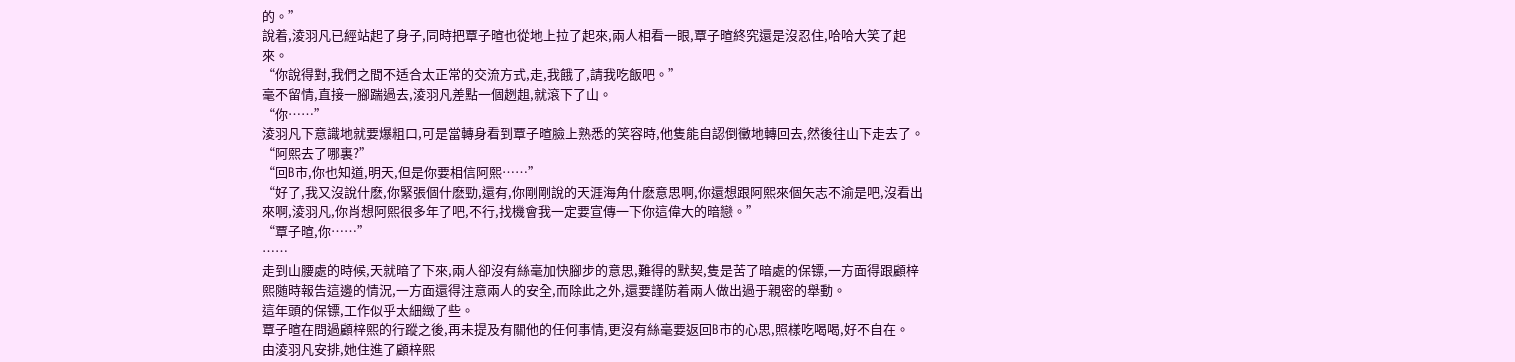的。”
說着,淩羽凡已經站起了身子,同時把覃子暄也從地上拉了起來,兩人相看一眼,覃子暄終究還是沒忍住,哈哈大笑了起來。
“你說得對,我們之間不适合太正常的交流方式,走,我餓了,請我吃飯吧。”
毫不留情,直接一腳踹過去,淩羽凡差點一個趔趄,就滾下了山。
“你……”
淩羽凡下意識地就要爆粗口,可是當轉身看到覃子暄臉上熟悉的笑容時,他隻能自認倒黴地轉回去,然後往山下走去了。
“阿熙去了哪裏?”
“回B市,你也知道,明天,但是你要相信阿熙……”
“好了,我又沒說什麽,你緊張個什麽勁,還有,你剛剛說的天涯海角什麽意思啊,你還想跟阿熙來個矢志不渝是吧,沒看出來啊,淩羽凡,你肖想阿熙很多年了吧,不行,找機會我一定要宣傳一下你這偉大的暗戀。”
“覃子暄,你……”
……
走到山腰處的時候,天就暗了下來,兩人卻沒有絲毫加快腳步的意思,難得的默契,隻是苦了暗處的保镖,一方面得跟顧梓熙随時報告這邊的情況,一方面還得注意兩人的安全,而除此之外,還要謹防着兩人做出過于親密的舉動。
這年頭的保镖,工作似乎太細緻了些。
覃子暄在問過顧梓熙的行蹤之後,再未提及有關他的任何事情,更沒有絲毫要返回B市的心思,照樣吃喝喝,好不自在。
由淩羽凡安排,她住進了顧梓熙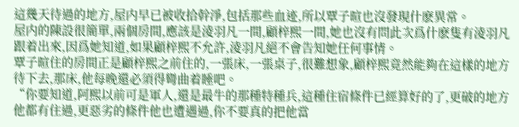這幾天待過的地方,屋内早已被收拾幹淨,包括那些血迹,所以覃子暄也沒發現什麽異常。
屋内的陳設很簡單,兩個房間,應該是淩羽凡一間,顧梓熙一間,她也沒有問此次爲什麽隻有淩羽凡跟着出來,因爲她知道,如果顧梓熙不允許,淩羽凡絕不會告知她任何事情。
覃子暄住的房間正是顧梓熙之前住的,一張床,一張桌子,很難想象,顧梓熙竟然能夠在這樣的地方待下去,那床,他每晚還必須得彎曲着睡吧。
“你要知道,阿熙以前可是軍人,還是最牛的那種特種兵,這種住宿條件已經算好的了,更破的地方他都有住過,更惡劣的條件他也遭遇過,你不要真的把他當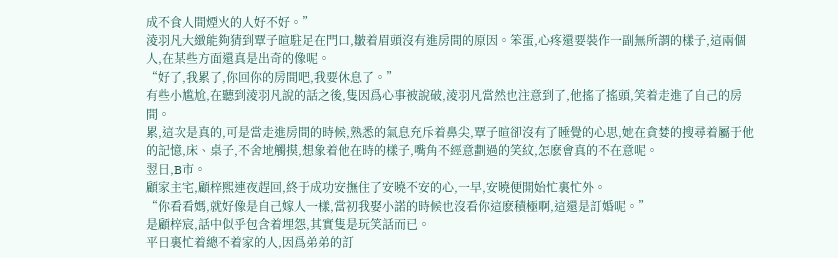成不食人間煙火的人好不好。”
淩羽凡大緻能夠猜到覃子暄駐足在門口,皺着眉頭沒有進房間的原因。笨蛋,心疼還要裝作一副無所謂的樣子,這兩個人,在某些方面還真是出奇的像呢。
“好了,我累了,你回你的房間吧,我要休息了。”
有些小尴尬,在聽到淩羽凡說的話之後,隻因爲心事被說破,淩羽凡當然也注意到了,他搖了搖頭,笑着走進了自己的房間。
累,這次是真的,可是當走進房間的時候,熟悉的氣息充斥着鼻尖,覃子暄卻沒有了睡覺的心思,她在貪婪的搜尋着屬于他的記憶,床、桌子,不舍地觸摸,想象着他在時的樣子,嘴角不經意劃過的笑紋,怎麽會真的不在意呢。
翌日,B市。
顧家主宅,顧梓熙連夜趕回,終于成功安撫住了安曉不安的心,一早,安曉便開始忙裏忙外。
“你看看媽,就好像是自己嫁人一樣,當初我娶小諾的時候也沒看你這麽積極啊,這還是訂婚呢。”
是顧梓宸,話中似乎包含着埋怨,其實隻是玩笑話而已。
平日裏忙着總不着家的人,因爲弟弟的訂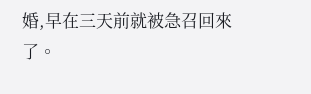婚,早在三天前就被急召回來了。